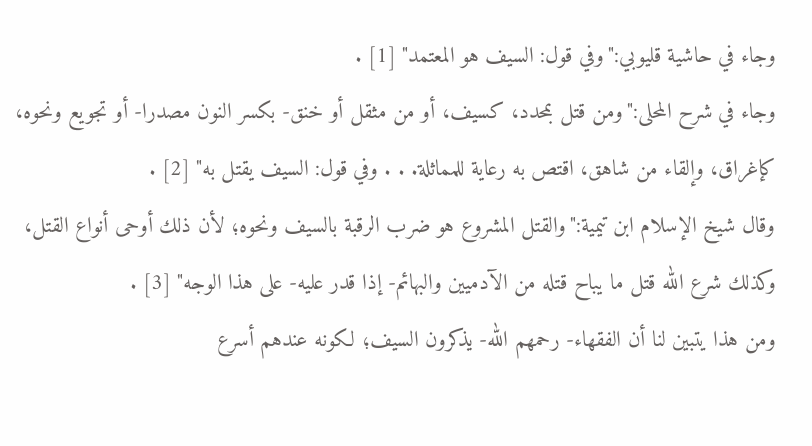وجاء في حاشية قليوبي:"وفي قول: السيف هو المعتمد" [1] .
وجاء في شرح المحلى:"ومن قتل بمحدد، كسيف، أو من مثقل أو خنق- بكسر النون مصدرا- أو تجويع ونحوه، كإغراق، وإلقاء من شاهق، اقتص به رعاية للمماثلة. . . وفي قول: السيف يقتل به" [2] .
وقال شيخ الإسلام ابن تيمية:"والقتل المشروع هو ضرب الرقبة بالسيف ونحوه؛ لأن ذلك أوحى أنواع القتل، وكذلك شرع الله قتل ما يباح قتله من الآدميين والبهائم- إذا قدر عليه- على هذا الوجه" [3] .
ومن هذا يتبين لنا أن الفقهاء- رحمهم الله- يذكرون السيف؛ لكونه عندهم أسرع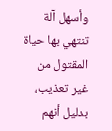وأسهل آلة تنتهي بها حياة المقتول من غير تعذيب، بدليل أنهم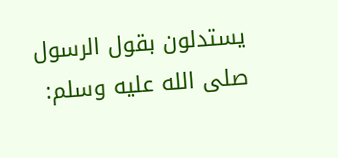يستدلون بقول الرسول صلى الله عليه وسلم: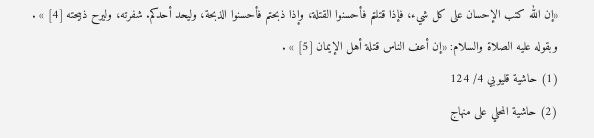«إن الله كتب الإحسان على كل شيء، فإذا قتلتم فأحسنوا القتلة، وإذا ذبحتم فأحسنوا الذبحة، وليحد أحدكم. شفرته، وليرح ذبيحته [4] » .
وبقوله عليه الصلاة والسلام: «إن أعف الناس قتلة أهل الإيمان [5] » .
(1) حاشية قليوبي 4/ 124
(2) حاشية المحلي على منهاج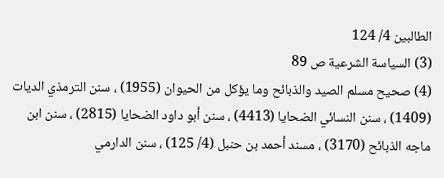الطالبين 4/ 124
(3) السياسة الشرعية ص 89
(4) صحيح مسلم الصيد والذبائح وما يؤكل من الحيوان (1955) ، سنن الترمذي الديات (1409) ، سنن النسائي الضحايا (4413) ، سنن أبو داود الضحايا (2815) ، سنن ابن ماجه الذبائح (3170) ، مسند أحمد بن حنبل (4/ 125) ، سنن الدارمي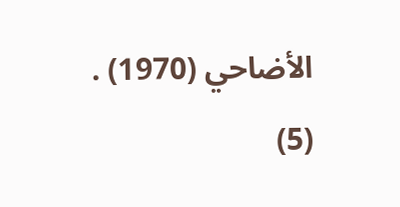الأضاحي (1970) .
(5)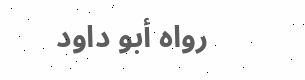رواه أبو داود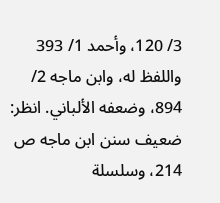3/ 120، وأحمد 1/ 393 واللفظ له، وابن ماجه 2/ 894، وضعفه الألباني. انظر: ضعيف سنن ابن ماجه ص 214، وسلسلة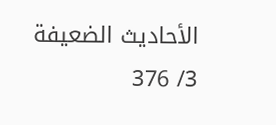الأحاديث الضعيفة 3/ 376